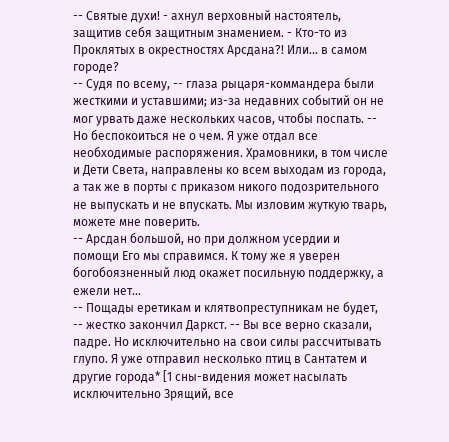-- Святые духи! - ахнул верховный настоятель, защитив себя защитным знамением. - Кто-то из Проклятых в окрестностях Арсдана?! Или... в самом городе?
-- Судя по всему, -- глаза рыцаря-коммандера были жесткими и уставшими; из-за недавних событий он не мог урвать даже нескольких часов, чтобы поспать. -- Но беспокоиться не о чем. Я уже отдал все необходимые распоряжения. Храмовники, в том числе и Дети Света, направлены ко всем выходам из города, а так же в порты с приказом никого подозрительного не выпускать и не впускать. Мы изловим жуткую тварь, можете мне поверить.
-- Арсдан большой, но при должном усердии и помощи Его мы справимся. К тому же я уверен богобоязненный люд окажет посильную поддержку, а ежели нет...
-- Пощады еретикам и клятвопреступникам не будет, -- жестко закончил Даркст. -- Вы все верно сказали, падре. Но исключительно на свои силы рассчитывать глупо. Я уже отправил несколько птиц в Сантатем и другие города* [1 сны-видения может насылать исключительно Зрящий, все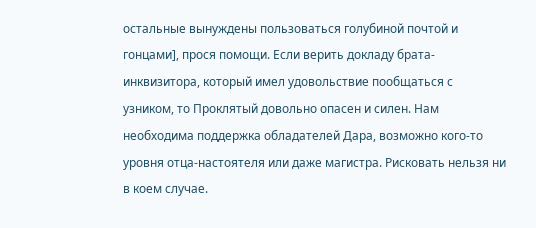остальные вынуждены пользоваться голубиной почтой и гонцами], прося помощи. Если верить докладу брата-инквизитора, который имел удовольствие пообщаться с узником, то Проклятый довольно опасен и силен. Нам необходима поддержка обладателей Дара, возможно кого-то уровня отца-настоятеля или даже магистра. Рисковать нельзя ни в коем случае.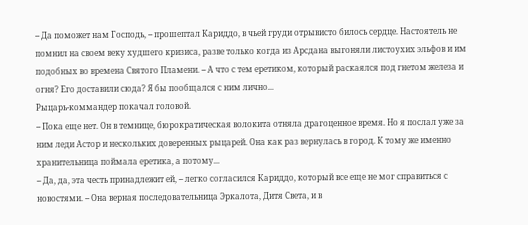-- Да поможет нам Господь, -- прошептал Кариддо, в чьей груди отрывисто билось сердце. Настоятель не помнил на своем веку худшего кризиса, разве только когда из Арсдана выгоняли листоухих эльфов и им подобных во времена Святого Пламени. -- А что с тем еретиком, который раскаялся под гнетом железа и огня? Его доставили сюда? Я бы пообщался с ним лично...
Рыцарь-коммандер покачал головой.
-- Пока еще нет. Он в темнице, бюрократическая волокита отняла драгоценное время. Но я послал уже за ним леди Астор и нескольких доверенных рыцарей. Она как раз вернулась в город. К тому же именно хранительница поймала еретика, а потому...
-- Да, да, эта честь принадлежит ей, -- легко согласился Кариддо, который все еще не мог справиться с новостями. -- Она верная последовательница Эркалота, Дитя Света, и в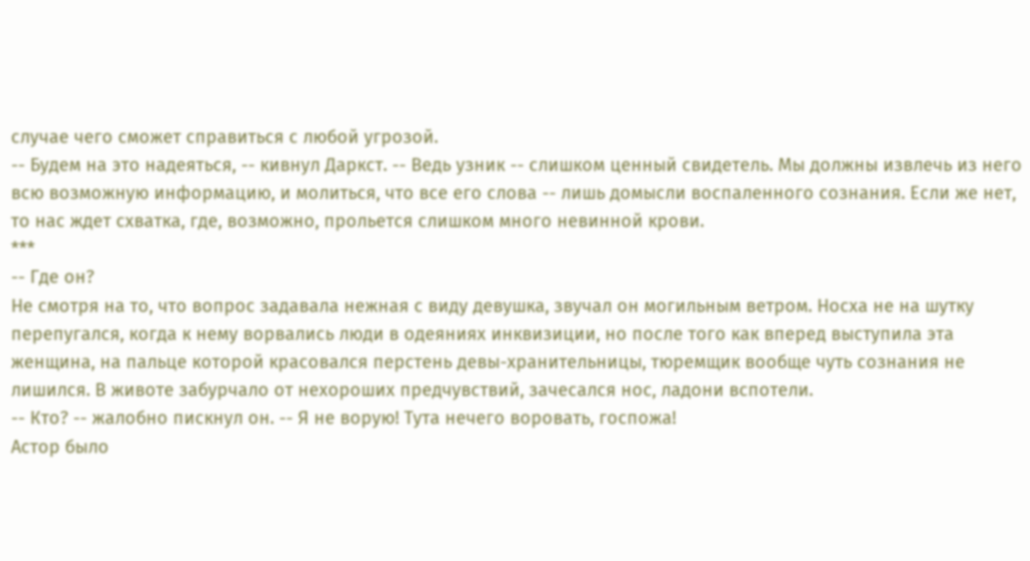случае чего сможет справиться с любой угрозой.
-- Будем на это надеяться, -- кивнул Даркст. -- Ведь узник -- слишком ценный свидетель. Мы должны извлечь из него всю возможную информацию, и молиться, что все его слова -- лишь домысли воспаленного сознания. Если же нет, то нас ждет схватка, где, возможно, прольется слишком много невинной крови.
***
-- Где он?
Не смотря на то, что вопрос задавала нежная с виду девушка, звучал он могильным ветром. Носха не на шутку перепугался, когда к нему ворвались люди в одеяниях инквизиции, но после того как вперед выступила эта женщина, на пальце которой красовался перстень девы-хранительницы, тюремщик вообще чуть сознания не лишился. В животе забурчало от нехороших предчувствий, зачесался нос, ладони вспотели.
-- Кто? -- жалобно пискнул он. -- Я не ворую! Тута нечего воровать, госпожа!
Астор было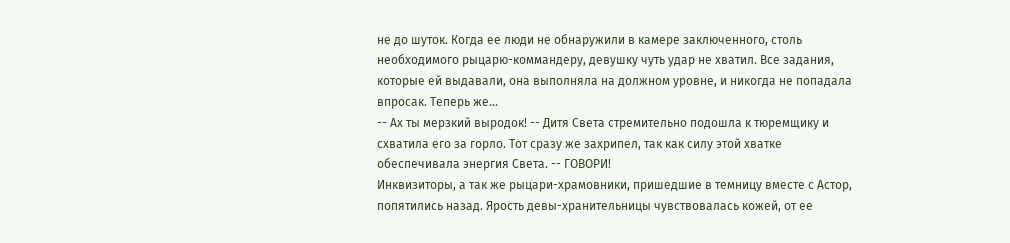не до шуток. Когда ее люди не обнаружили в камере заключенного, столь необходимого рыцарю-коммандеру, девушку чуть удар не хватил. Все задания, которые ей выдавали, она выполняла на должном уровне, и никогда не попадала впросак. Теперь же...
-- Ах ты мерзкий выродок! -- Дитя Света стремительно подошла к тюремщику и схватила его за горло. Тот сразу же захрипел, так как силу этой хватке обеспечивала энергия Света. -- ГОВОРИ!
Инквизиторы, а так же рыцари-храмовники, пришедшие в темницу вместе с Астор, попятились назад. Ярость девы-хранительницы чувствовалась кожей, от ее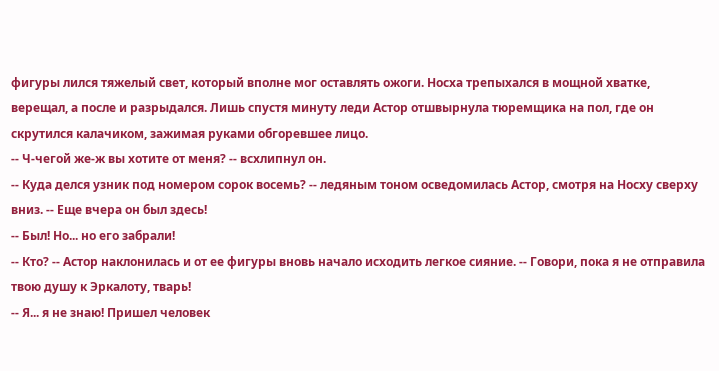фигуры лился тяжелый свет, который вполне мог оставлять ожоги. Носха трепыхался в мощной хватке, верещал, а после и разрыдался. Лишь спустя минуту леди Астор отшвырнула тюремщика на пол, где он скрутился калачиком, зажимая руками обгоревшее лицо.
-- Ч-чегой же-ж вы хотите от меня? -- всхлипнул он.
-- Куда делся узник под номером сорок восемь? -- ледяным тоном осведомилась Астор, смотря на Носху сверху вниз. -- Еще вчера он был здесь!
-- Был! Но... но его забрали!
-- Кто? -- Астор наклонилась и от ее фигуры вновь начало исходить легкое сияние. -- Говори, пока я не отправила твою душу к Эркалоту, тварь!
-- Я... я не знаю! Пришел человек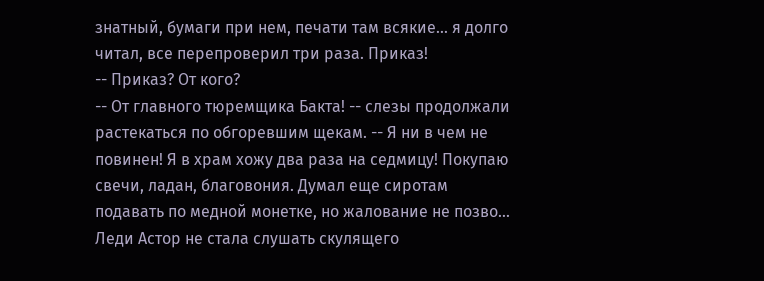знатный, бумаги при нем, печати там всякие... я долго читал, все перепроверил три раза. Приказ!
-- Приказ? От кого?
-- От главного тюремщика Бакта! -- слезы продолжали растекаться по обгоревшим щекам. -- Я ни в чем не повинен! Я в храм хожу два раза на седмицу! Покупаю свечи, ладан, благовония. Думал еще сиротам подавать по медной монетке, но жалование не позво...
Леди Астор не стала слушать скулящего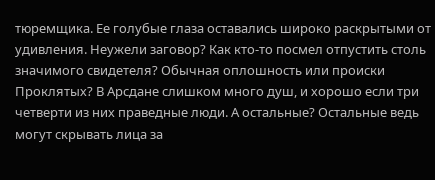тюремщика. Ее голубые глаза оставались широко раскрытыми от удивления. Неужели заговор? Как кто-то посмел отпустить столь значимого свидетеля? Обычная оплошность или происки Проклятых? В Арсдане слишком много душ, и хорошо если три четверти из них праведные люди. А остальные? Остальные ведь могут скрывать лица за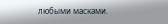любыми масками.